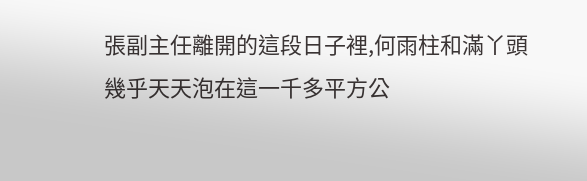張副主任離開的這段日子裡,何雨柱和滿丫頭幾乎天天泡在這一千多平方公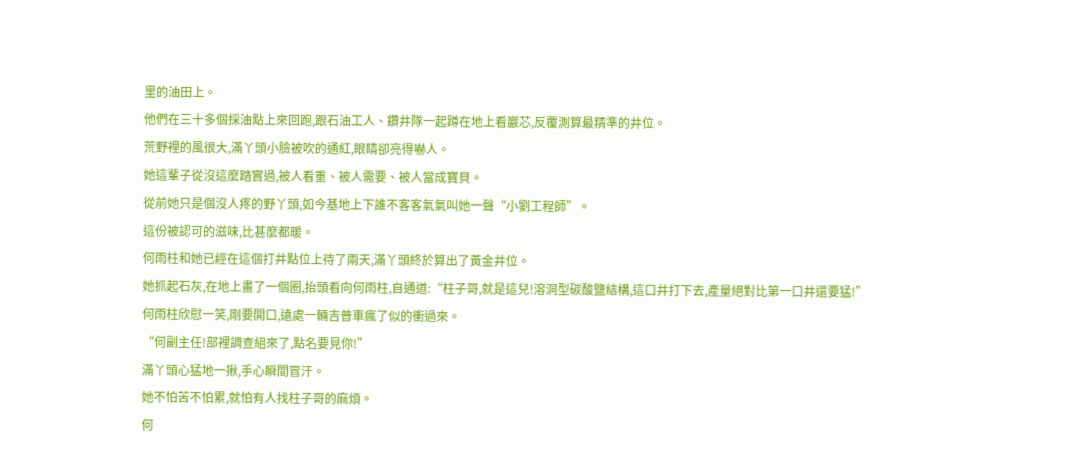里的油田上。
他們在三十多個採油點上來回跑,跟石油工人、鑽井隊一起蹲在地上看巖芯,反覆測算最精準的井位。
荒野裡的風很大,滿丫頭小臉被吹的通紅,眼睛卻亮得嚇人。
她這輩子從沒這麼踏實過,被人看重、被人需要、被人當成寶貝。
從前她只是個沒人疼的野丫頭,如今基地上下誰不客客氣氣叫她一聲“小劉工程師”。
這份被認可的滋味,比甚麼都暖。
何雨柱和她已經在這個打井點位上待了兩天,滿丫頭終於算出了黃金井位。
她抓起石灰,在地上畫了一個圈,抬頭看向何雨柱,自通道:“柱子哥,就是這兒!溶洞型碳酸鹽結構,這口井打下去,產量絕對比第一口井還要猛!”
何雨柱欣慰一笑,剛要開口,遠處一輛吉普車瘋了似的衝過來。
“何副主任!部裡調查組來了,點名要見你!”
滿丫頭心猛地一揪,手心瞬間冒汗。
她不怕苦不怕累,就怕有人找柱子哥的麻煩。
何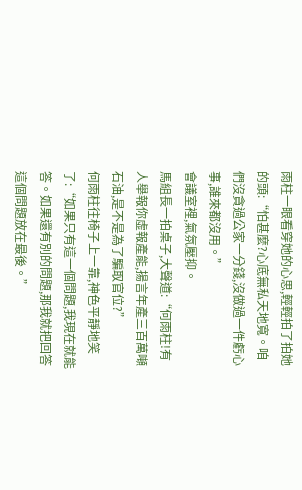雨柱一眼看穿她的心思,輕輕拍了拍她的頭:“怕甚麼?心底無私天地寬。咱們沒貪過公家一分錢,沒做過一件虧心事,誰來都沒用。”
會議室裡,氣氛壓抑。
馬組長一拍桌子,大聲道:“何雨柱!有人舉報你虛報產能,揚言年產三百萬噸石油,是不是為了騙取官位?”
何雨柱往椅子上一靠,神色平靜地笑了:“如果只有這一個問題,我現在就能答。如果還有別的問題,那我就把回答這個問題放在最後。”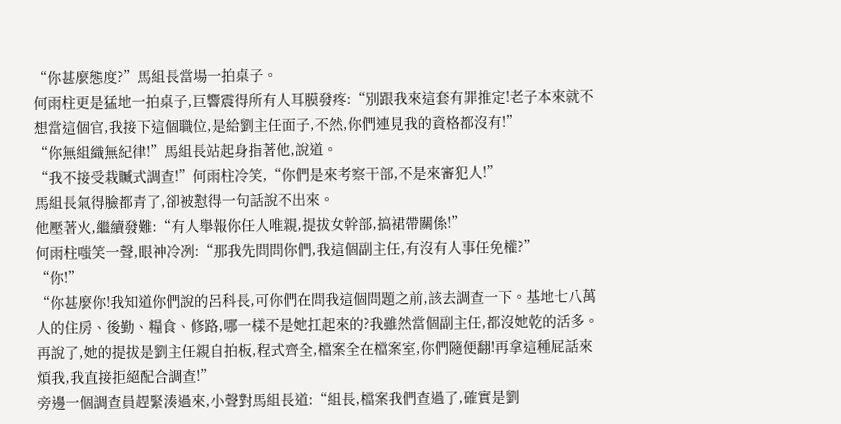“你甚麼態度?”馬組長當場一拍桌子。
何雨柱更是猛地一拍桌子,巨響震得所有人耳膜發疼:“別跟我來這套有罪推定!老子本來就不想當這個官,我接下這個職位,是給劉主任面子,不然,你們連見我的資格都沒有!”
“你無組織無紀律!”馬組長站起身指著他,說道。
“我不接受栽贓式調查!”何雨柱冷笑,“你們是來考察干部,不是來審犯人!”
馬組長氣得臉都青了,卻被懟得一句話說不出來。
他壓著火,繼續發難:“有人舉報你任人唯親,提拔女幹部,搞裙帶關係!”
何雨柱嗤笑一聲,眼神冷冽:“那我先問問你們,我這個副主任,有沒有人事任免權?”
“你!”
“你甚麼你!我知道你們說的呂科長,可你們在問我這個問題之前,該去調查一下。基地七八萬人的住房、後勤、糧食、修路,哪一樣不是她扛起來的?我雖然當個副主任,都沒她乾的活多。再說了,她的提拔是劉主任親自拍板,程式齊全,檔案全在檔案室,你們隨便翻!再拿這種屁話來煩我,我直接拒絕配合調查!”
旁邊一個調查員趕緊湊過來,小聲對馬組長道:“組長,檔案我們查過了,確實是劉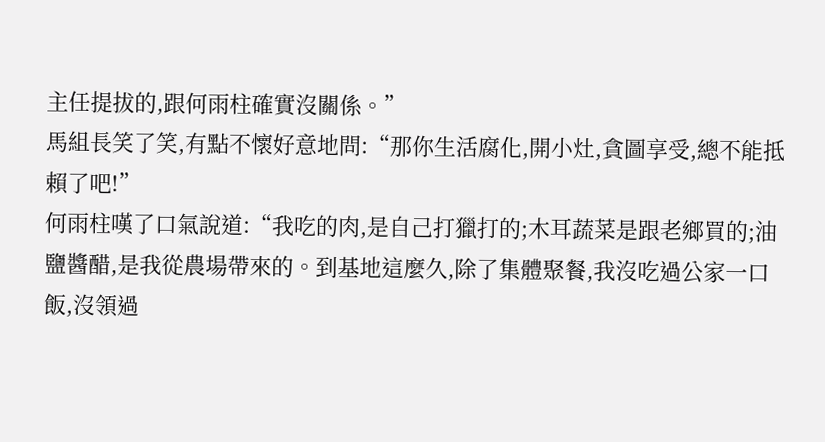主任提拔的,跟何雨柱確實沒關係。”
馬組長笑了笑,有點不懷好意地問:“那你生活腐化,開小灶,貪圖享受,總不能抵賴了吧!”
何雨柱嘆了口氣說道:“我吃的肉,是自己打獵打的;木耳蔬菜是跟老鄉買的;油鹽醬醋,是我從農場帶來的。到基地這麼久,除了集體聚餐,我沒吃過公家一口飯,沒領過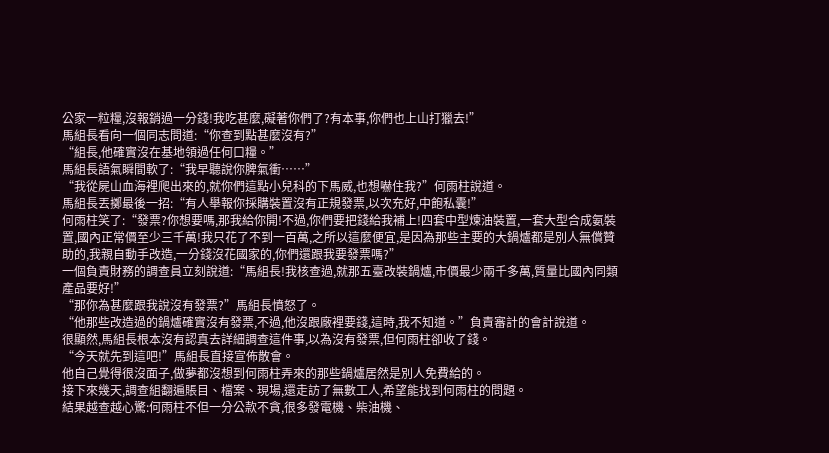公家一粒糧,沒報銷過一分錢!我吃甚麼,礙著你們了?有本事,你們也上山打獵去!”
馬組長看向一個同志問道:“你查到點甚麼沒有?”
“組長,他確實沒在基地領過任何口糧。”
馬組長語氣瞬間軟了:“我早聽說你脾氣衝……”
“我從屍山血海裡爬出來的,就你們這點小兒科的下馬威,也想嚇住我?”何雨柱說道。
馬組長丟擲最後一招:“有人舉報你採購裝置沒有正規發票,以次充好,中飽私囊!”
何雨柱笑了:“發票?你想要嗎,那我給你開!不過,你們要把錢給我補上!四套中型煉油裝置,一套大型合成氨裝置,國內正常價至少三千萬!我只花了不到一百萬,之所以這麼便宜,是因為那些主要的大鍋爐都是別人無償贊助的,我親自動手改造,一分錢沒花國家的,你們還跟我要發票嗎?”
一個負責財務的調查員立刻說道:“馬組長!我核查過,就那五臺改裝鍋爐,市價最少兩千多萬,質量比國內同類產品要好!”
“那你為甚麼跟我說沒有發票?”馬組長憤怒了。
“他那些改造過的鍋爐確實沒有發票,不過,他沒跟廠裡要錢,這時,我不知道。”負責審計的會計說道。
很顯然,馬組長根本沒有認真去詳細調查這件事,以為沒有發票,但何雨柱卻收了錢。
“今天就先到這吧!”馬組長直接宣佈散會。
他自己覺得很沒面子,做夢都沒想到何雨柱弄來的那些鍋爐居然是別人免費給的。
接下來幾天,調查組翻遍賬目、檔案、現場,還走訪了無數工人,希望能找到何雨柱的問題。
結果越查越心驚:何雨柱不但一分公款不貪,很多發電機、柴油機、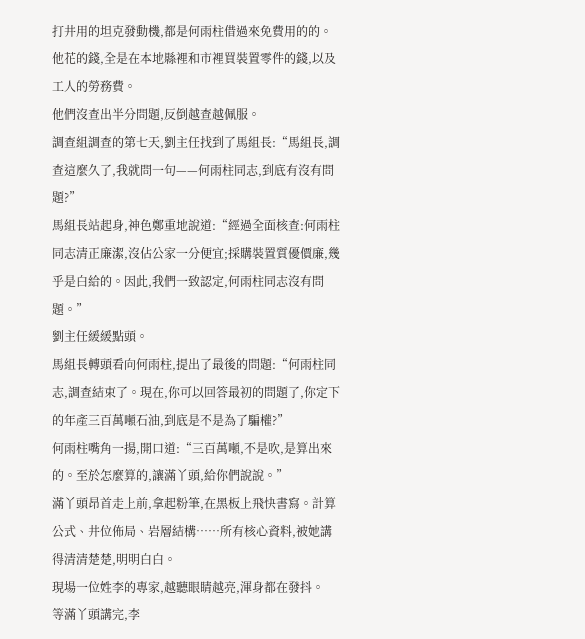打井用的坦克發動機,都是何雨柱借過來免費用的的。
他花的錢,全是在本地縣裡和市裡買裝置零件的錢,以及工人的勞務費。
他們沒查出半分問題,反倒越查越佩服。
調查組調查的第七天,劉主任找到了馬組長:“馬組長,調查這麼久了,我就問一句——何雨柱同志,到底有沒有問題?”
馬組長站起身,神色鄭重地說道:“經過全面核查:何雨柱同志清正廉潔,沒佔公家一分便宜;採購裝置質優價廉,幾乎是白給的。因此,我們一致認定,何雨柱同志沒有問題。”
劉主任緩緩點頭。
馬組長轉頭看向何雨柱,提出了最後的問題:“何雨柱同志,調查結束了。現在,你可以回答最初的問題了,你定下的年產三百萬噸石油,到底是不是為了騙權?”
何雨柱嘴角一揚,開口道:“三百萬噸,不是吹,是算出來的。至於怎麼算的,讓滿丫頭,給你們說說。”
滿丫頭昂首走上前,拿起粉筆,在黑板上飛快書寫。計算公式、井位佈局、岩層結構……所有核心資料,被她講得清清楚楚,明明白白。
現場一位姓李的專家,越聽眼睛越亮,渾身都在發抖。
等滿丫頭講完,李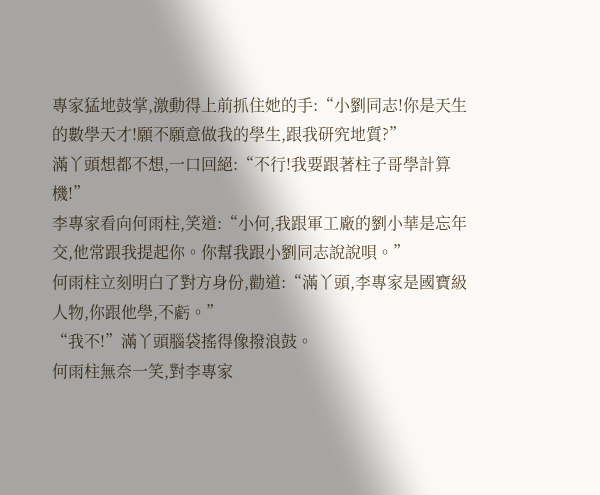專家猛地鼓掌,激動得上前抓住她的手:“小劉同志!你是天生的數學天才!願不願意做我的學生,跟我研究地質?”
滿丫頭想都不想,一口回絕:“不行!我要跟著柱子哥學計算機!”
李專家看向何雨柱,笑道:“小何,我跟軍工廠的劉小華是忘年交,他常跟我提起你。你幫我跟小劉同志說說唄。”
何雨柱立刻明白了對方身份,勸道:“滿丫頭,李專家是國寶級人物,你跟他學,不虧。”
“我不!”滿丫頭腦袋搖得像撥浪鼓。
何雨柱無奈一笑,對李專家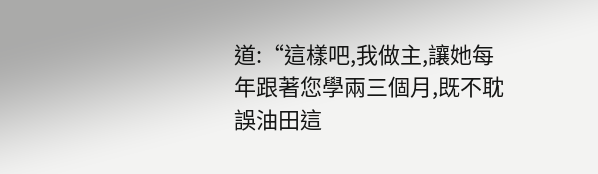道:“這樣吧,我做主,讓她每年跟著您學兩三個月,既不耽誤油田這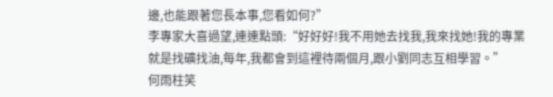邊,也能跟著您長本事,您看如何?”
李專家大喜過望,連連點頭:“好好好!我不用她去找我,我來找她!我的專業就是找礦找油,每年,我都會到這裡待兩個月,跟小劉同志互相學習。”
何雨柱笑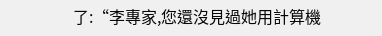了:“李專家,您還沒見過她用計算機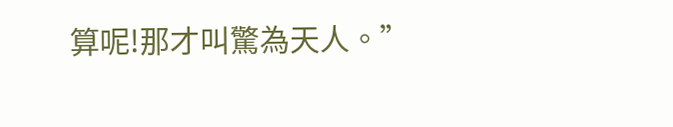算呢!那才叫驚為天人。”